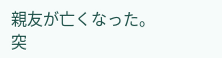親友が亡くなった。
突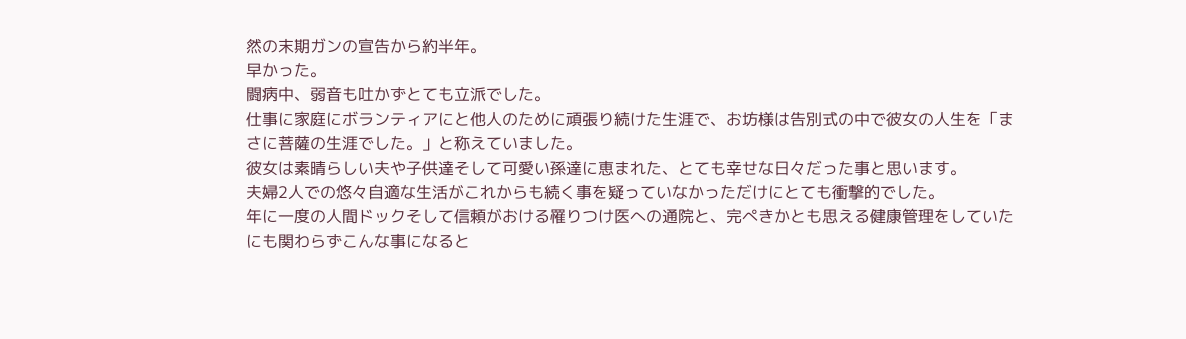然の末期ガンの宣告から約半年。
早かった。
闘病中、弱音も吐かずとても立派でした。
仕事に家庭にボランティアにと他人のために頑張り続けた生涯で、お坊様は告別式の中で彼女の人生を「まさに菩薩の生涯でした。」と称えていました。
彼女は素晴らしい夫や子供達そして可愛い孫達に恵まれた、とても幸せな日々だった事と思います。
夫婦2人での悠々自適な生活がこれからも続く事を疑っていなかっただけにとても衝撃的でした。
年に一度の人間ドックそして信頼がおける罹りつけ医への通院と、完ぺきかとも思える健康管理をしていたにも関わらずこんな事になると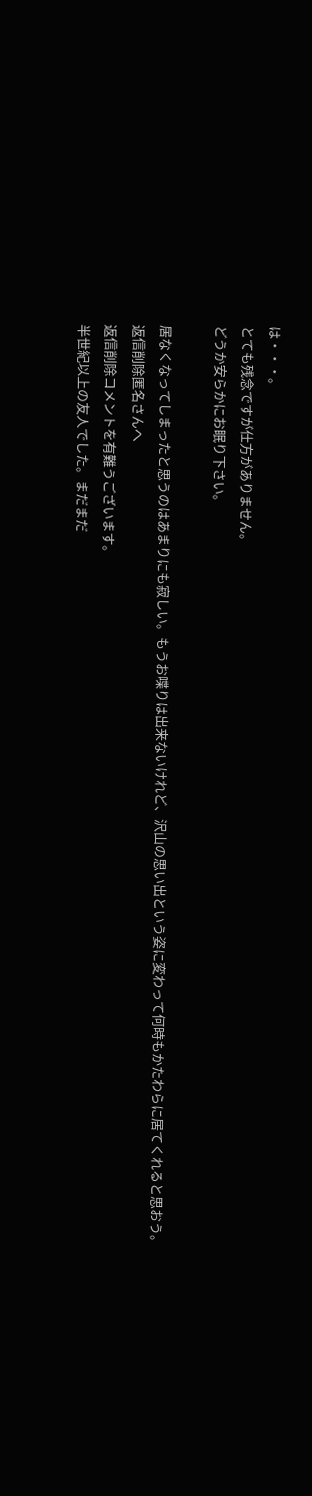は・・・。
とても残念ですが仕方がありません。
どうか安らかにお眠り下さい。

居なくなってしまったと思うのはあまりにも寂しい。もうお喋りは出来ないけれど、沢山の思い出という姿に変わって何時もかたわらに居てくれると思おう。
返信削除匿名さんへ
返信削除コメントを有難うございます。
半世紀以上の友人でした。まだまだ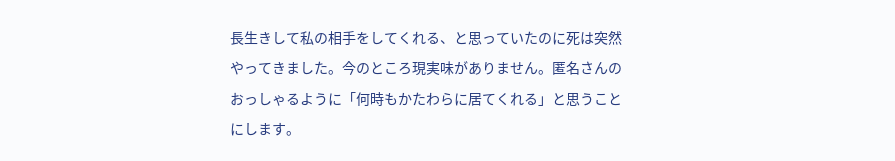長生きして私の相手をしてくれる、と思っていたのに死は突然やってきました。今のところ現実味がありません。匿名さんのおっしゃるように「何時もかたわらに居てくれる」と思うことにします。